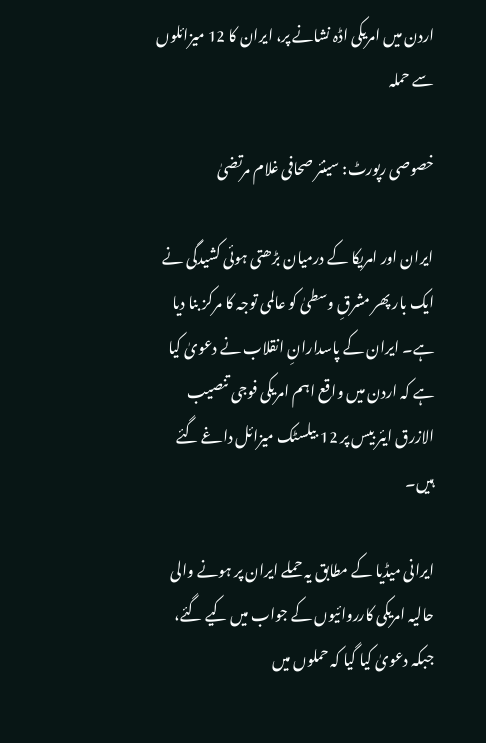اردن میں امریکی اڈہ نشانے پر، ایران کا 12 میزائلوں سے حملہ

خصوصی رپورٹ: سینئر صحافی غلام مرتضیٰ

ایران اور امریکا کے درمیان بڑھتی ہوئی کشیدگی نے ایک بار پھر مشرقِ وسطیٰ کو عالمی توجہ کا مرکز بنا دیا ہے۔ ایران کے پاسدارانِ انقلاب نے دعویٰ کیا ہے کہ اردن میں واقع اہم امریکی فوجی تنصیب الازرق ایئر بیس پر 12 بیلسٹک میزائل داغے گئے ہیں۔

ایرانی میڈیا کے مطابق یہ حملے ایران پر ہونے والی حالیہ امریکی کارروائیوں کے جواب میں کیے گئے، جبکہ دعویٰ کیا گیا کہ حملوں میں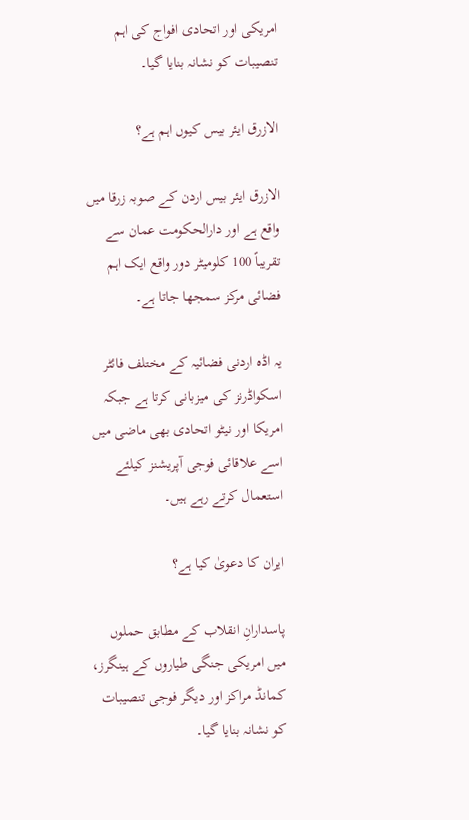امریکی اور اتحادی افواج کی اہم تنصیبات کو نشانہ بنایا گیا۔

الازرق ایئر بیس کیوں اہم ہے؟

الازرق ایئر بیس اردن کے صوبہ زرقا میں واقع ہے اور دارالحکومت عمان سے تقریباً 100 کلومیٹر دور واقع ایک اہم فضائی مرکز سمجھا جاتا ہے۔

یہ اڈہ اردنی فضائیہ کے مختلف فائٹر اسکواڈرنز کی میزبانی کرتا ہے جبکہ امریکا اور نیٹو اتحادی بھی ماضی میں اسے علاقائی فوجی آپریشنز کیلئے استعمال کرتے رہے ہیں۔

ایران کا دعویٰ کیا ہے؟

پاسدارانِ انقلاب کے مطابق حملوں میں امریکی جنگی طیاروں کے ہینگرز، کمانڈ مراکز اور دیگر فوجی تنصیبات کو نشانہ بنایا گیا۔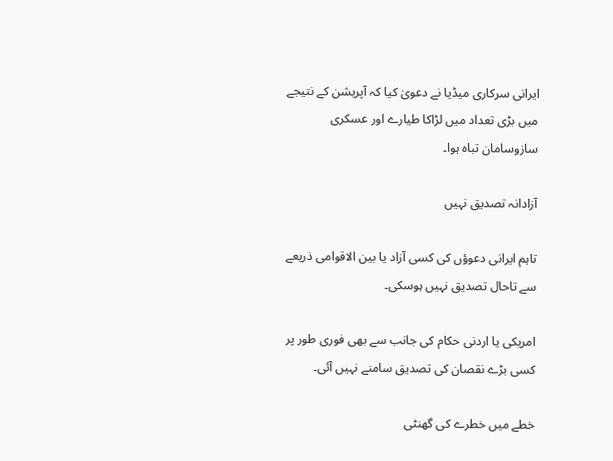ایرانی سرکاری میڈیا نے دعویٰ کیا کہ آپریشن کے نتیجے میں بڑی تعداد میں لڑاکا طیارے اور عسکری سازوسامان تباہ ہوا۔

آزادانہ تصدیق نہیں

تاہم ایرانی دعوؤں کی کسی آزاد یا بین الاقوامی ذریعے سے تاحال تصدیق نہیں ہوسکی۔

امریکی یا اردنی حکام کی جانب سے بھی فوری طور پر کسی بڑے نقصان کی تصدیق سامنے نہیں آئی۔

خطے میں خطرے کی گھنٹی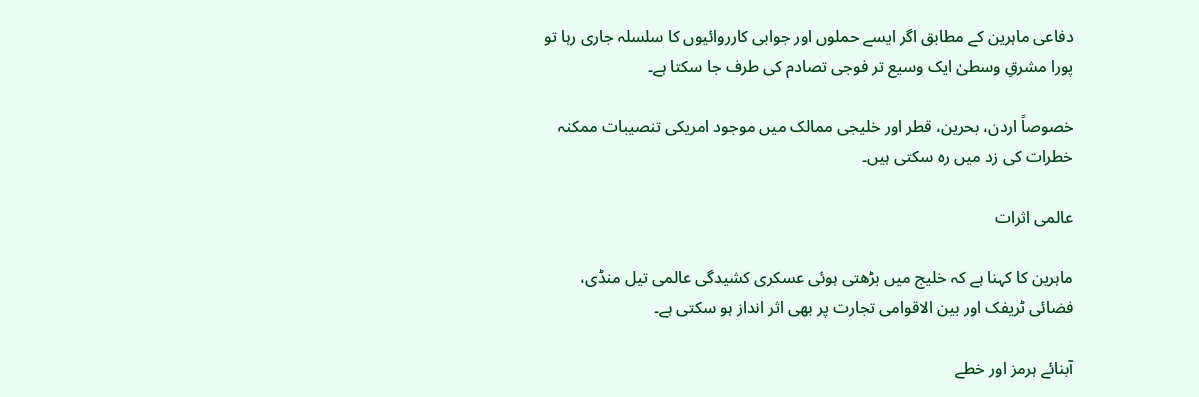دفاعی ماہرین کے مطابق اگر ایسے حملوں اور جوابی کارروائیوں کا سلسلہ جاری رہا تو پورا مشرقِ وسطیٰ ایک وسیع تر فوجی تصادم کی طرف جا سکتا ہے۔

خصوصاً اردن، بحرین، قطر اور خلیجی ممالک میں موجود امریکی تنصیبات ممکنہ خطرات کی زد میں رہ سکتی ہیں۔

عالمی اثرات

ماہرین کا کہنا ہے کہ خلیج میں بڑھتی ہوئی عسکری کشیدگی عالمی تیل منڈی، فضائی ٹریفک اور بین الاقوامی تجارت پر بھی اثر انداز ہو سکتی ہے۔

آبنائے ہرمز اور خطے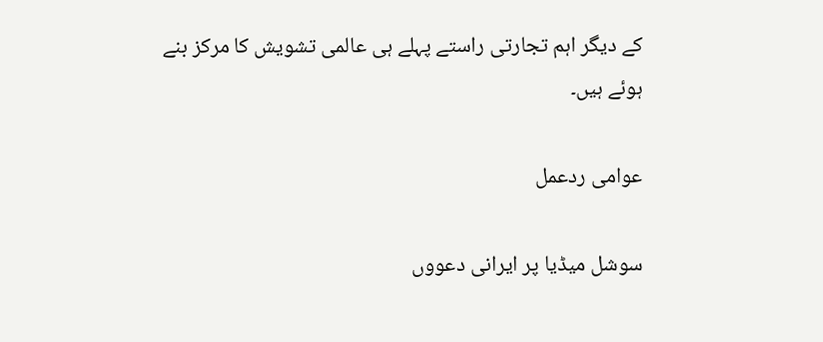کے دیگر اہم تجارتی راستے پہلے ہی عالمی تشویش کا مرکز بنے ہوئے ہیں۔

عوامی ردعمل

سوشل میڈیا پر ایرانی دعووں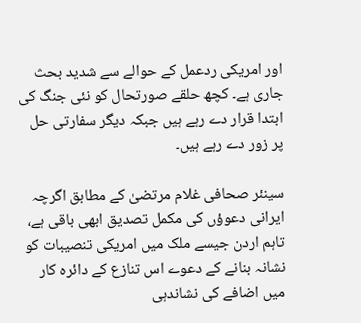اور امریکی ردعمل کے حوالے سے شدید بحث جاری ہے۔ کچھ حلقے صورتحال کو نئی جنگ کی ابتدا قرار دے رہے ہیں جبکہ دیگر سفارتی حل پر زور دے رہے ہیں۔

سینئر صحافی غلام مرتضیٰ کے مطابق اگرچہ ایرانی دعوؤں کی مکمل تصدیق ابھی باقی ہے، تاہم اردن جیسے ملک میں امریکی تنصیبات کو نشانہ بنانے کے دعوے اس تنازع کے دائرہ کار میں اضافے کی نشاندہی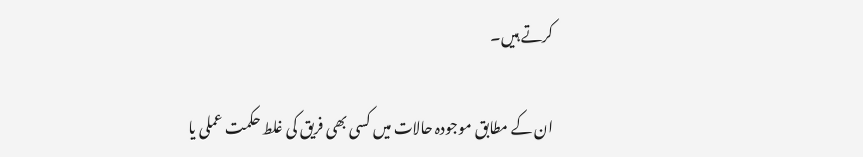کرتے ہیں۔

ان کے مطابق موجودہ حالات میں کسی بھی فریق کی غلط حکمت عملی یا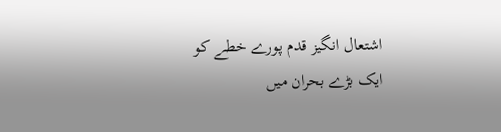اشتعال انگیز قدم پورے خطے کو ایک بڑے بحران میں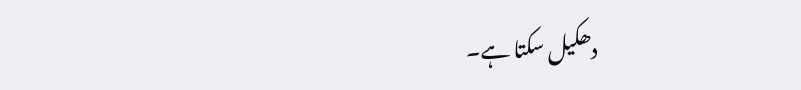دھکیل سکتا ہے۔